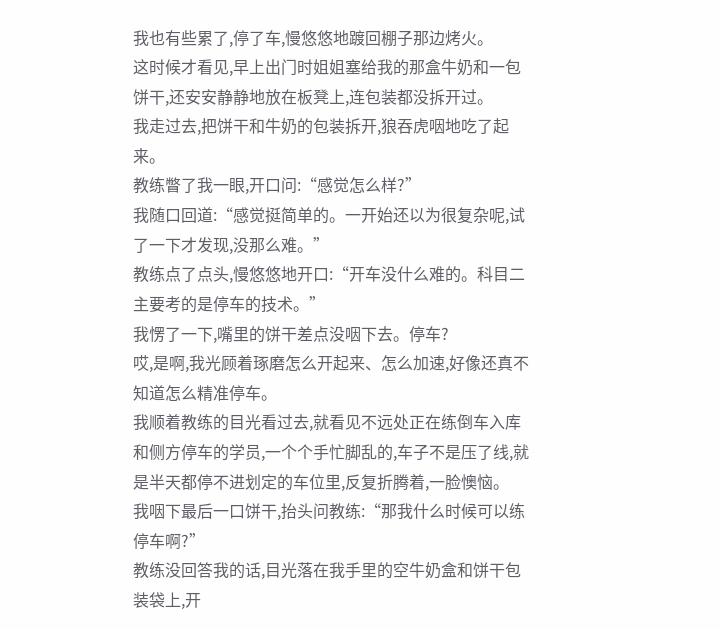我也有些累了,停了车,慢悠悠地踱回棚子那边烤火。
这时候才看见,早上出门时姐姐塞给我的那盒牛奶和一包饼干,还安安静静地放在板凳上,连包装都没拆开过。
我走过去,把饼干和牛奶的包装拆开,狼吞虎咽地吃了起来。
教练瞥了我一眼,开口问:“感觉怎么样?”
我随口回道:“感觉挺简单的。一开始还以为很复杂呢,试了一下才发现,没那么难。”
教练点了点头,慢悠悠地开口:“开车没什么难的。科目二主要考的是停车的技术。”
我愣了一下,嘴里的饼干差点没咽下去。停车?
哎,是啊,我光顾着琢磨怎么开起来、怎么加速,好像还真不知道怎么精准停车。
我顺着教练的目光看过去,就看见不远处正在练倒车入库和侧方停车的学员,一个个手忙脚乱的,车子不是压了线,就是半天都停不进划定的车位里,反复折腾着,一脸懊恼。
我咽下最后一口饼干,抬头问教练:“那我什么时候可以练停车啊?”
教练没回答我的话,目光落在我手里的空牛奶盒和饼干包装袋上,开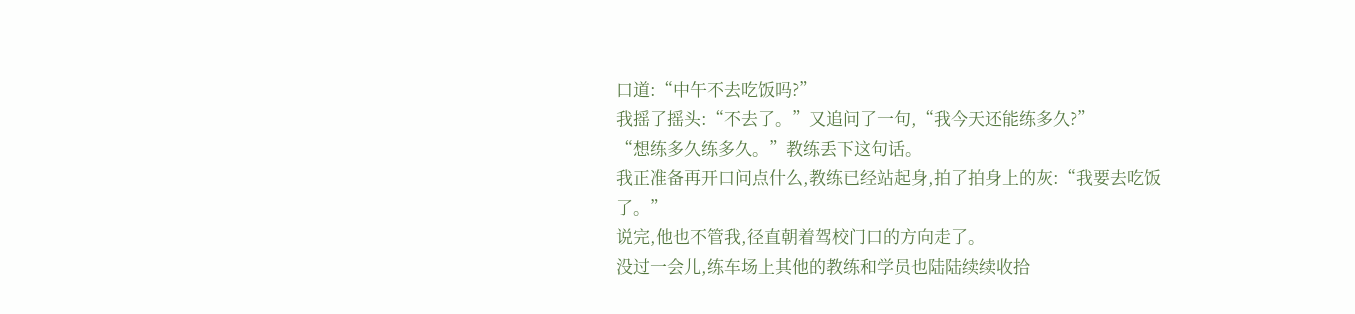口道:“中午不去吃饭吗?”
我摇了摇头:“不去了。”又追问了一句,“我今天还能练多久?”
“想练多久练多久。”教练丢下这句话。
我正准备再开口问点什么,教练已经站起身,拍了拍身上的灰:“我要去吃饭了。”
说完,他也不管我,径直朝着驾校门口的方向走了。
没过一会儿,练车场上其他的教练和学员也陆陆续续收拾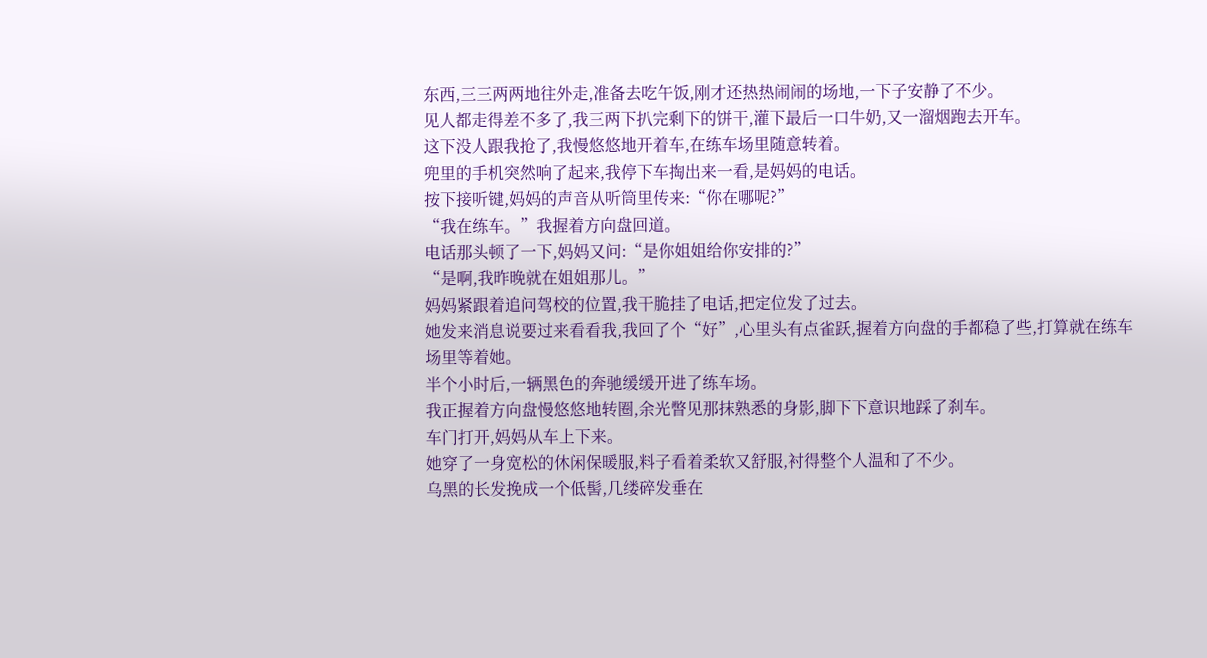东西,三三两两地往外走,准备去吃午饭,刚才还热热闹闹的场地,一下子安静了不少。
见人都走得差不多了,我三两下扒完剩下的饼干,灌下最后一口牛奶,又一溜烟跑去开车。
这下没人跟我抢了,我慢悠悠地开着车,在练车场里随意转着。
兜里的手机突然响了起来,我停下车掏出来一看,是妈妈的电话。
按下接听键,妈妈的声音从听筒里传来:“你在哪呢?”
“我在练车。”我握着方向盘回道。
电话那头顿了一下,妈妈又问:“是你姐姐给你安排的?”
“是啊,我昨晚就在姐姐那儿。”
妈妈紧跟着追问驾校的位置,我干脆挂了电话,把定位发了过去。
她发来消息说要过来看看我,我回了个“好”,心里头有点雀跃,握着方向盘的手都稳了些,打算就在练车场里等着她。
半个小时后,一辆黑色的奔驰缓缓开进了练车场。
我正握着方向盘慢悠悠地转圈,余光瞥见那抹熟悉的身影,脚下下意识地踩了刹车。
车门打开,妈妈从车上下来。
她穿了一身宽松的休闲保暖服,料子看着柔软又舒服,衬得整个人温和了不少。
乌黑的长发挽成一个低髻,几缕碎发垂在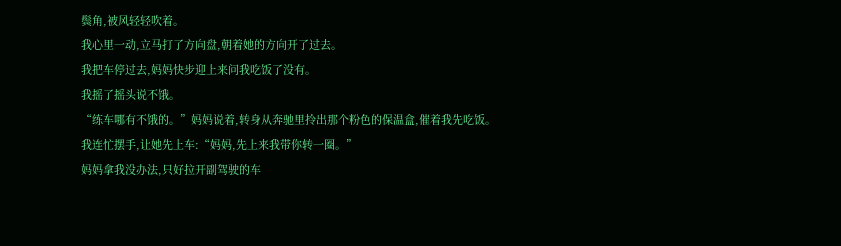鬓角,被风轻轻吹着。
我心里一动,立马打了方向盘,朝着她的方向开了过去。
我把车停过去,妈妈快步迎上来问我吃饭了没有。
我摇了摇头说不饿。
“练车哪有不饿的。”妈妈说着,转身从奔驰里拎出那个粉色的保温盒,催着我先吃饭。
我连忙摆手,让她先上车:“妈妈,先上来我带你转一圈。”
妈妈拿我没办法,只好拉开副驾驶的车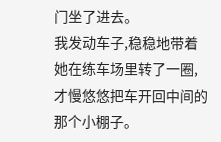门坐了进去。
我发动车子,稳稳地带着她在练车场里转了一圈,才慢悠悠把车开回中间的那个小棚子。